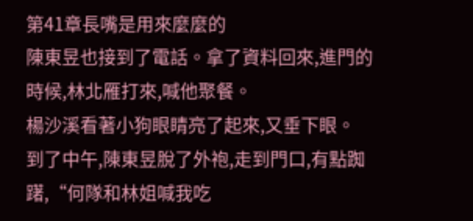第41章長嘴是用來麼麼的
陳東昱也接到了電話。拿了資料回來,進門的時候,林北雁打來,喊他聚餐。
楊沙溪看著小狗眼睛亮了起來,又垂下眼。
到了中午,陳東昱脫了外袍,走到門口,有點踟躇,“何隊和林姐喊我吃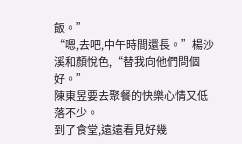飯。”
“嗯,去吧,中午時間還長。”楊沙溪和顏悅色,“替我向他們問個好。”
陳東昱要去聚餐的快樂心情又低落不少。
到了食堂,遠遠看見好幾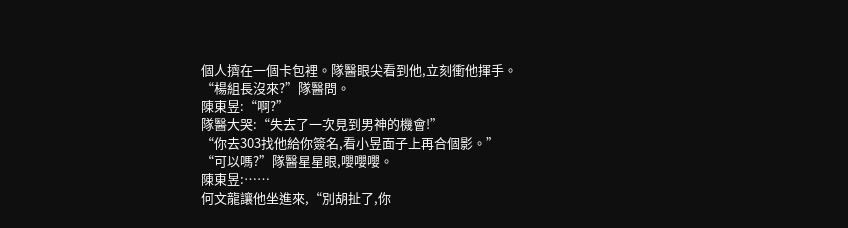個人擠在一個卡包裡。隊醫眼尖看到他,立刻衝他揮手。
“楊組長沒來?”隊醫問。
陳東昱:“啊?”
隊醫大哭:“失去了一次見到男神的機會!”
“你去303找他給你簽名,看小昱面子上再合個影。”
“可以嗎?”隊醫星星眼,嚶嚶嚶。
陳東昱:……
何文龍讓他坐進來,“別胡扯了,你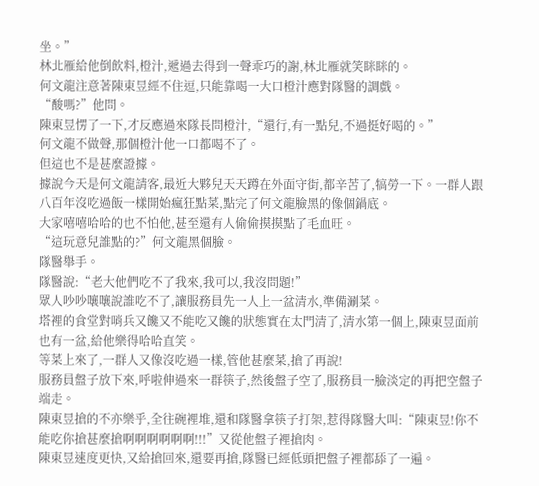坐。”
林北雁給他倒飲料,橙汁,遞過去得到一聲乖巧的謝,林北雁就笑眯眯的。
何文龍注意著陳東昱經不住逗,只能靠喝一大口橙汁應對隊醫的調戲。
“酸嗎?”他問。
陳東昱愣了一下,才反應過來隊長問橙汁,“還行,有一點兒,不過挺好喝的。”
何文龍不做聲,那個橙汁他一口都喝不了。
但這也不是甚麼證據。
據說今天是何文龍請客,最近大夥兒天天蹲在外面守街,都辛苦了,犒勞一下。一群人跟八百年沒吃過飯一樣開始瘋狂點菜,點完了何文龍臉黑的像個鍋底。
大家嘻嘻哈哈的也不怕他,甚至還有人偷偷摸摸點了毛血旺。
“這玩意兒誰點的?”何文龍黑個臉。
隊醫舉手。
隊醫說:“老大他們吃不了我來,我可以,我沒問題!”
眾人吵吵嚷嚷說誰吃不了,讓服務員先一人上一盆清水,準備涮菜。
塔裡的食堂對哨兵又饞又不能吃又饞的狀態實在太門清了,清水第一個上,陳東昱面前也有一盆,給他樂得哈哈直笑。
等菜上來了,一群人又像沒吃過一樣,管他甚麼菜,搶了再說!
服務員盤子放下來,呼啦伸過來一群筷子,然後盤子空了,服務員一臉淡定的再把空盤子端走。
陳東昱搶的不亦樂乎,全往碗裡堆,還和隊醫拿筷子打架,惹得隊醫大叫:“陳東昱!你不能吃你搶甚麼搶啊啊啊啊啊啊!!!”又從他盤子裡搶肉。
陳東昱速度更快,又給搶回來,還要再搶,隊醫已經低頭把盤子裡都舔了一遍。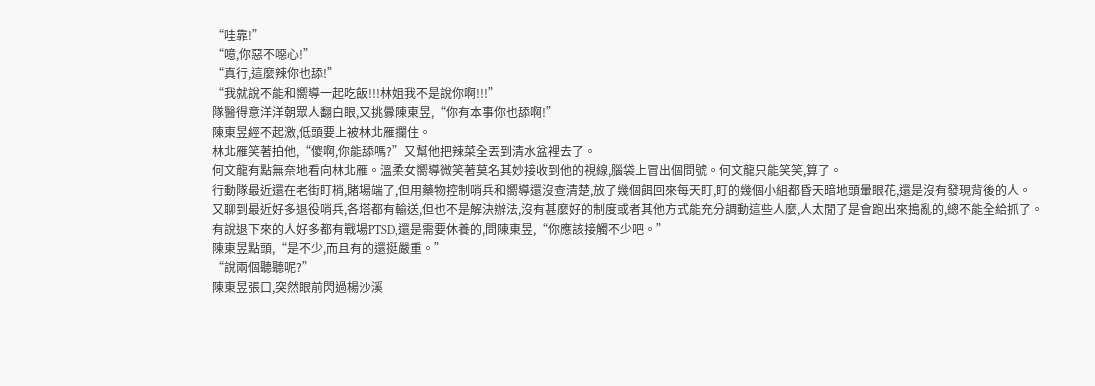“哇靠!”
“噫,你惡不噁心!”
“真行,這麼辣你也舔!”
“我就說不能和嚮導一起吃飯!!!林姐我不是說你啊!!!”
隊醫得意洋洋朝眾人翻白眼,又挑釁陳東昱,“你有本事你也舔啊!”
陳東昱經不起激,低頭要上被林北雁攔住。
林北雁笑著拍他,“傻啊,你能舔嗎?”又幫他把辣菜全丟到清水盆裡去了。
何文龍有點無奈地看向林北雁。溫柔女嚮導微笑著莫名其妙接收到他的視線,腦袋上冒出個問號。何文龍只能笑笑,算了。
行動隊最近還在老街盯梢,賭場端了,但用藥物控制哨兵和嚮導還沒查清楚,放了幾個餌回來每天盯,盯的幾個小組都昏天暗地頭暈眼花,還是沒有發現背後的人。
又聊到最近好多退役哨兵,各塔都有輸送,但也不是解決辦法,沒有甚麼好的制度或者其他方式能充分調動這些人麼,人太閒了是會跑出來搗亂的,總不能全給抓了。
有說退下來的人好多都有戰場PTSD,還是需要休養的,問陳東昱,“你應該接觸不少吧。”
陳東昱點頭,“是不少,而且有的還挺嚴重。”
“說兩個聽聽呢?”
陳東昱張口,突然眼前閃過楊沙溪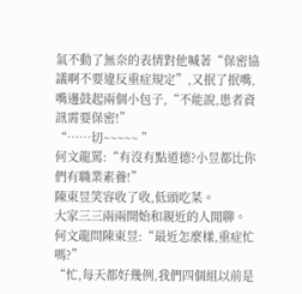氣不動了無奈的表情對他喊著“保密協議啊不要違反重症規定”,又抿了抿嘴,嘴邊鼓起兩個小包子,“不能說,患者資訊需要保密!”
“……切~~~~~ ”
何文龍罵:“有沒有點道德?小昱都比你們有職業素養!”
陳東昱笑容收了收,低頭吃菜。
大家三三兩兩開始和親近的人閒聊。
何文龍問陳東昱:“最近怎麼樣,重症忙嗎?”
“忙,每天都好幾例,我們四個組以前是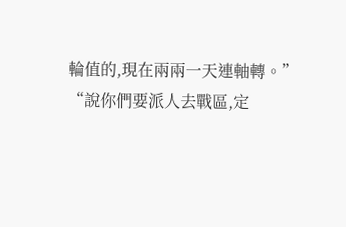輪值的,現在兩兩一天連軸轉。”
“說你們要派人去戰區,定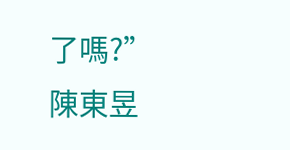了嗎?”
陳東昱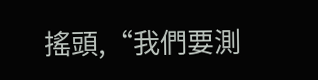搖頭,“我們要測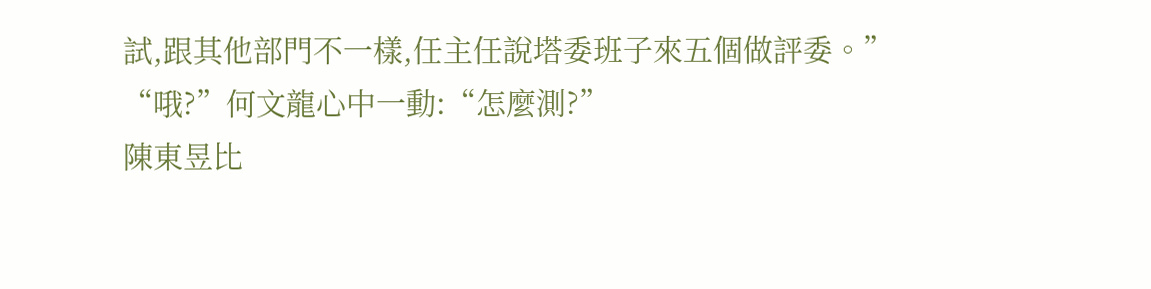試,跟其他部門不一樣,任主任說塔委班子來五個做評委。”
“哦?”何文龍心中一動:“怎麼測?”
陳東昱比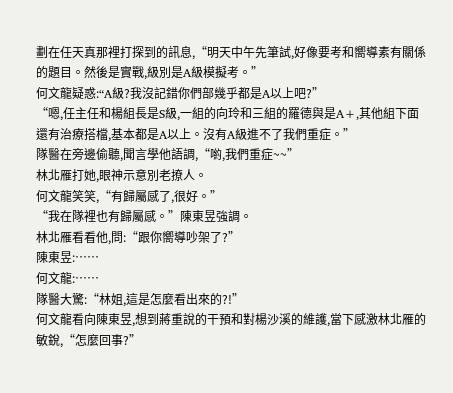劃在任天真那裡打探到的訊息,“明天中午先筆試,好像要考和嚮導素有關係的題目。然後是實戰,級別是A級模擬考。”
何文龍疑惑:“A級?我沒記錯你們部幾乎都是A以上吧?”
“嗯,任主任和楊組長是S級,一組的向玲和三組的羅德與是A+,其他組下面還有治療搭檔,基本都是A以上。沒有A級進不了我們重症。”
隊醫在旁邊偷聽,聞言學他語調,“喲,我們重症~~”
林北雁打她,眼神示意別老撩人。
何文龍笑笑,“有歸屬感了,很好。”
“我在隊裡也有歸屬感。”陳東昱強調。
林北雁看看他,問:“跟你嚮導吵架了?”
陳東昱:……
何文龍:……
隊醫大驚:“林姐,這是怎麼看出來的?!”
何文龍看向陳東昱,想到蔣重說的干預和對楊沙溪的維護,當下感激林北雁的敏銳,“怎麼回事?”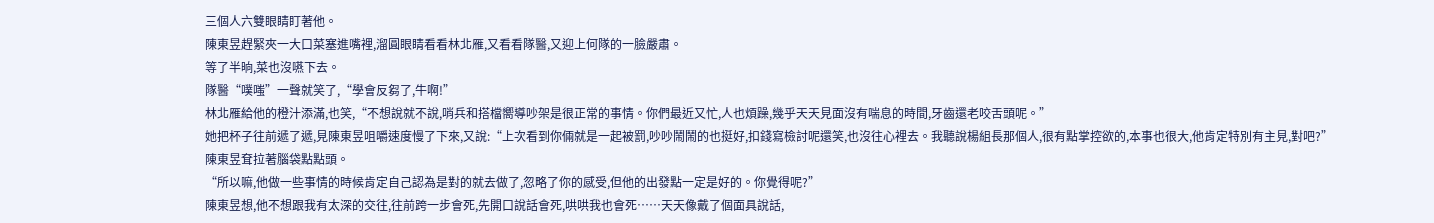三個人六雙眼睛盯著他。
陳東昱趕緊夾一大口菜塞進嘴裡,溜圓眼睛看看林北雁,又看看隊醫,又迎上何隊的一臉嚴肅。
等了半晌,菜也沒嚥下去。
隊醫“噗嗤”一聲就笑了,“學會反芻了,牛啊!”
林北雁給他的橙汁添滿,也笑,“不想說就不說,哨兵和搭檔嚮導吵架是很正常的事情。你們最近又忙,人也煩躁,幾乎天天見面沒有喘息的時間,牙齒還老咬舌頭呢。”
她把杯子往前遞了遞,見陳東昱咀嚼速度慢了下來,又說:“上次看到你倆就是一起被罰,吵吵鬧鬧的也挺好,扣錢寫檢討呢還笑,也沒往心裡去。我聽說楊組長那個人,很有點掌控欲的,本事也很大,他肯定特別有主見,對吧?”
陳東昱耷拉著腦袋點點頭。
“所以嘛,他做一些事情的時候肯定自己認為是對的就去做了,忽略了你的感受,但他的出發點一定是好的。你覺得呢?”
陳東昱想,他不想跟我有太深的交往,往前跨一步會死,先開口說話會死,哄哄我也會死……天天像戴了個面具說話,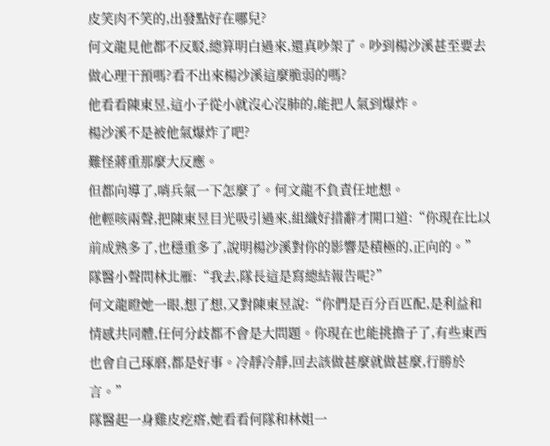皮笑肉不笑的,出發點好在哪兒?
何文龍見他都不反駁,總算明白過來,還真吵架了。吵到楊沙溪甚至要去做心理干預嗎?看不出來楊沙溪這麼脆弱的嗎?
他看看陳東昱,這小子從小就沒心沒肺的,能把人氣到爆炸。
楊沙溪不是被他氣爆炸了吧?
難怪蔣重那麼大反應。
但都向導了,哨兵氣一下怎麼了。何文龍不負責任地想。
他輕咳兩聲,把陳東昱目光吸引過來,組織好措辭才開口道:“你現在比以前成熟多了,也穩重多了,說明楊沙溪對你的影響是積極的,正向的。”
隊醫小聲問林北雁:“我去,隊長這是寫總結報告呢?”
何文龍瞪她一眼,想了想,又對陳東昱說:“你們是百分百匹配,是利益和情感共同體,任何分歧都不會是大問題。你現在也能挑擔子了,有些東西也會自己琢磨,都是好事。冷靜冷靜,回去該做甚麼就做甚麼,行勝於言。”
隊醫起一身雞皮疙瘩,她看看何隊和林姐一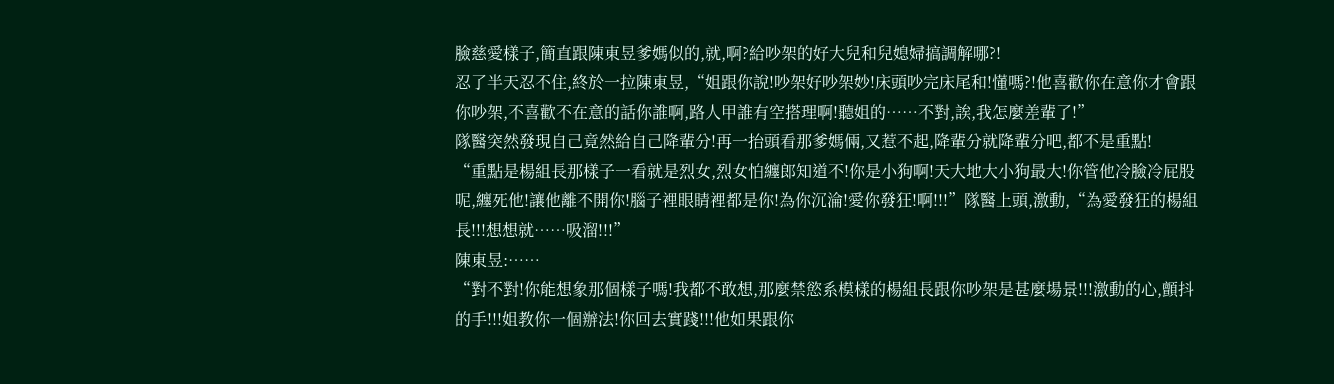臉慈愛樣子,簡直跟陳東昱爹媽似的,就,啊?給吵架的好大兒和兒媳婦搞調解哪?!
忍了半天忍不住,終於一拉陳東昱,“姐跟你說!吵架好吵架妙!床頭吵完床尾和!懂嗎?!他喜歡你在意你才會跟你吵架,不喜歡不在意的話你誰啊,路人甲誰有空搭理啊!聽姐的……不對,誒,我怎麼差輩了!”
隊醫突然發現自己竟然給自己降輩分!再一抬頭看那爹媽倆,又惹不起,降輩分就降輩分吧,都不是重點!
“重點是楊組長那樣子一看就是烈女,烈女怕纏郎知道不!你是小狗啊!天大地大小狗最大!你管他冷臉冷屁股呢,纏死他!讓他離不開你!腦子裡眼睛裡都是你!為你沉淪!愛你發狂!啊!!!”隊醫上頭,激動,“為愛發狂的楊組長!!!想想就……吸溜!!!”
陳東昱:……
“對不對!你能想象那個樣子嗎!我都不敢想,那麼禁慾系模樣的楊組長跟你吵架是甚麼場景!!!激動的心,顫抖的手!!!姐教你一個辦法!你回去實踐!!!他如果跟你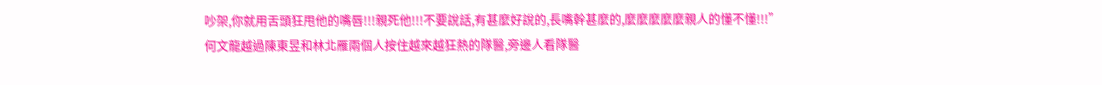吵架,你就用舌頭狂甩他的嘴唇!!!親死他!!!不要說話,有甚麼好說的,長嘴幹甚麼的,麼麼麼麼麼親人的懂不懂!!!”
何文龍越過陳東昱和林北雁兩個人按住越來越狂熱的隊醫,旁邊人看隊醫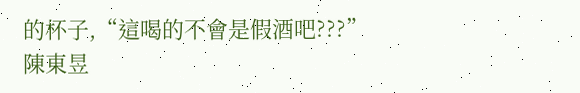的杯子,“這喝的不會是假酒吧???”
陳東昱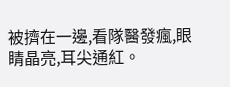被擠在一邊,看隊醫發瘋,眼睛晶亮,耳尖通紅。